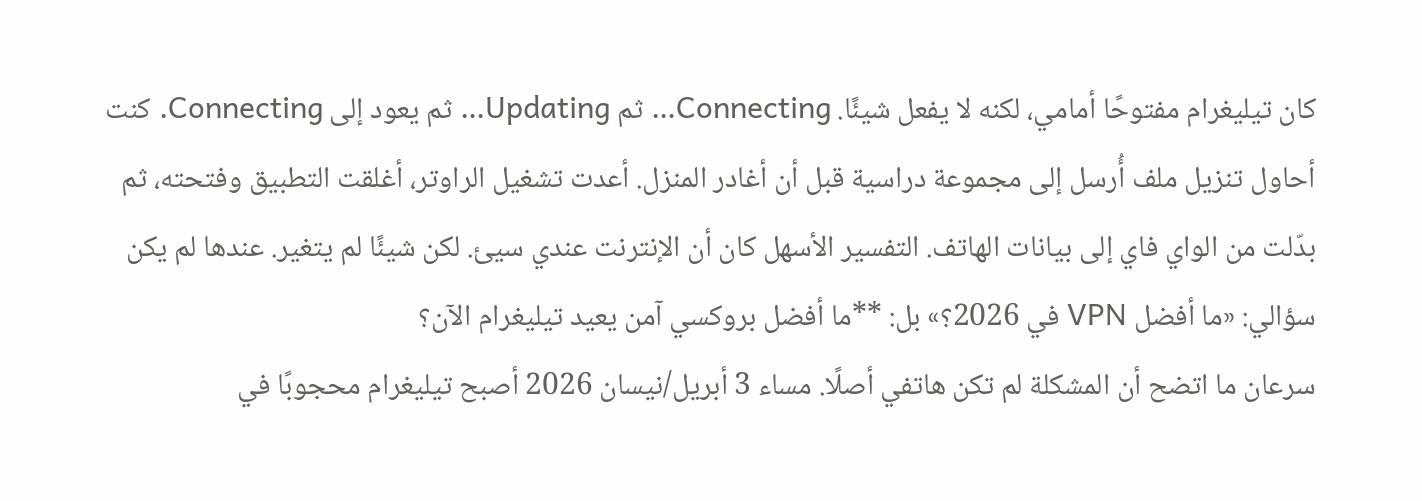كان تيليغرام مفتوحًا أمامي، لكنه لا يفعل شيئًا. Connecting… ثم Updating… ثم يعود إلى Connecting. كنت أحاول تنزيل ملف أُرسل إلى مجموعة دراسية قبل أن أغادر المنزل. أعدت تشغيل الراوتر، أغلقت التطبيق وفتحته، ثم بدّلت من الواي فاي إلى بيانات الهاتف. التفسير الأسهل كان أن الإنترنت عندي سيئ. لكن شيئًا لم يتغير. عندها لم يكن سؤالي: «ما أفضل VPN في 2026؟» بل: **ما أفضل بروكسي آمن يعيد تيليغرام الآن؟
سرعان ما اتضح أن المشكلة لم تكن هاتفي أصلًا. مساء 3 أبريل/نيسان 2026 أصبح تيليغرام محجوبًا في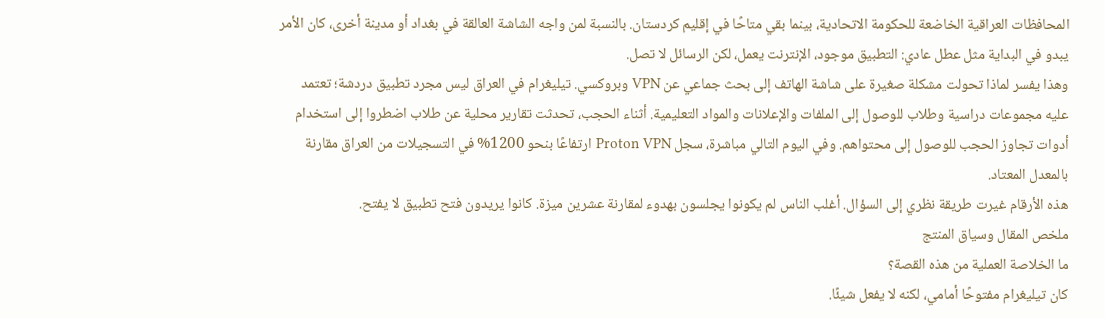المحافظات العراقية الخاضعة للحكومة الاتحادية، بينما بقي متاحًا في إقليم كردستان. بالنسبة لمن واجه الشاشة العالقة في بغداد أو مدينة أخرى، كان الأمر يبدو في البداية مثل عطل عادي: التطبيق موجود، الإنترنت يعمل، لكن الرسائل لا تصل.
وهذا يفسر لماذا تحولت مشكلة صغيرة على شاشة الهاتف إلى بحث جماعي عن VPN وبروكسي. تيليغرام في العراق ليس مجرد تطبيق دردشة؛ تعتمد عليه مجموعات دراسية وطلاب للوصول إلى الملفات والإعلانات والمواد التعليمية. أثناء الحجب، تحدثت تقارير محلية عن طلاب اضطروا إلى استخدام أدوات تجاوز الحجب للوصول إلى محتواهم. وفي اليوم التالي مباشرة، سجل Proton VPN ارتفاعًا بنحو 1200% في التسجيلات من العراق مقارنة بالمعدل المعتاد.
هذه الأرقام غيرت طريقة نظري إلى السؤال. أغلب الناس لم يكونوا يجلسون بهدوء لمقارنة عشرين ميزة. كانوا يريدون فتح تطبيق لا يفتح.
ملخص المقال وسياق المنتج
ما الخلاصة العملية من هذه القصة؟
كان تيليغرام مفتوحًا أمامي، لكنه لا يفعل شيئًا.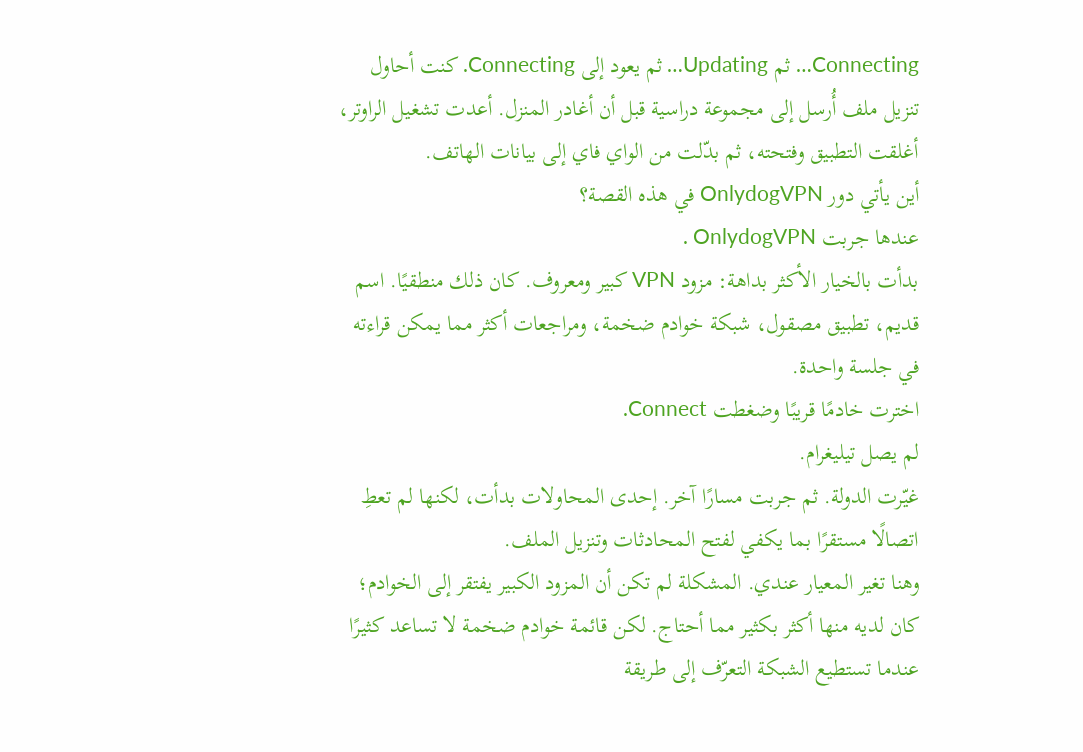Connecting… ثم Updating… ثم يعود إلى Connecting. كنت أحاول تنزيل ملف أُرسل إلى مجموعة دراسية قبل أن أغادر المنزل. أعدت تشغيل الراوتر، أغلقت التطبيق وفتحته، ثم بدّلت من الواي فاي إلى بيانات الهاتف.
أين يأتي دور OnlydogVPN في هذه القصة؟
عندها جربت OnlydogVPN .
بدأت بالخيار الأكثر بداهة: مزود VPN كبير ومعروف. كان ذلك منطقيًا. اسم قديم، تطبيق مصقول، شبكة خوادم ضخمة، ومراجعات أكثر مما يمكن قراءته في جلسة واحدة.
اخترت خادمًا قريبًا وضغطت Connect.
لم يصل تيليغرام.
غيّرت الدولة. ثم جربت مسارًا آخر. إحدى المحاولات بدأت، لكنها لم تعطِ اتصالًا مستقرًا بما يكفي لفتح المحادثات وتنزيل الملف.
وهنا تغير المعيار عندي. المشكلة لم تكن أن المزود الكبير يفتقر إلى الخوادم؛ كان لديه منها أكثر بكثير مما أحتاج. لكن قائمة خوادم ضخمة لا تساعد كثيرًا عندما تستطيع الشبكة التعرّف إلى طريقة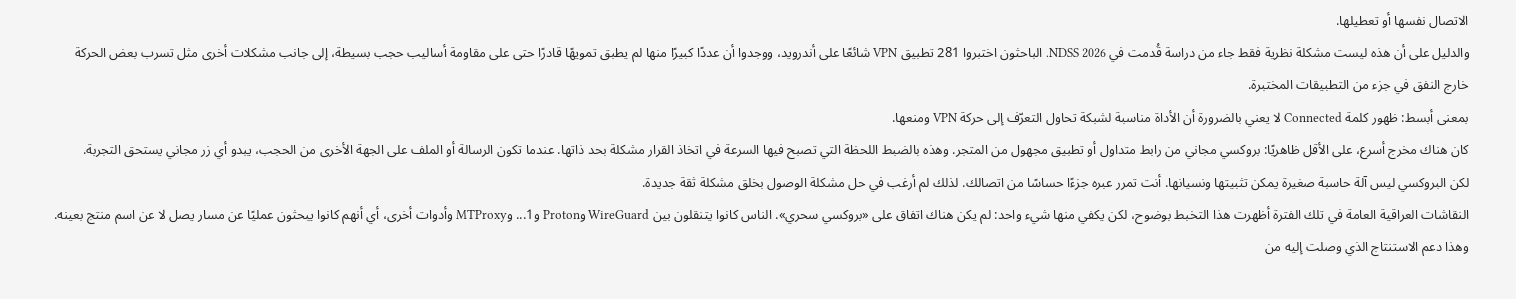الاتصال نفسها أو تعطيلها.
والدليل على أن هذه ليست مشكلة نظرية فقط جاء من دراسة قُدمت في NDSS 2026. الباحثون اختبروا 281 تطبيق VPN شائعًا على أندرويد، ووجدوا أن عددًا كبيرًا منها لم يطبق تمويهًا قادرًا حتى على مقاومة أساليب حجب بسيطة، إلى جانب مشكلات أخرى مثل تسرب بعض الحركة خارج النفق في جزء من التطبيقات المختبرة.
بمعنى أبسط: ظهور كلمة Connected لا يعني بالضرورة أن الأداة مناسبة لشبكة تحاول التعرّف إلى حركة VPN ومنعها.
كان هناك مخرج أسرع، على الأقل ظاهريًا: بروكسي مجاني من رابط متداول أو تطبيق مجهول من المتجر. وهذه بالضبط اللحظة التي تصبح فيها السرعة في اتخاذ القرار مشكلة بحد ذاتها. عندما تكون الرسالة أو الملف على الجهة الأخرى من الحجب، يبدو أي زر مجاني يستحق التجربة.
لكن البروكسي ليس آلة حاسبة صغيرة يمكن تثبيتها ونسيانها. أنت تمرر عبره جزءًا حساسًا من اتصالك. لذلك لم أرغب في حل مشكلة الوصول بخلق مشكلة ثقة جديدة.
النقاشات العراقية العامة في تلك الفترة أظهرت هذا التخبط بوضوح، لكن يكفي منها شيء واحد: لم يكن هناك اتفاق على «بروكسي سحري». الناس كانوا يتنقلون بين WireGuard وProton و1... وMTProxy وأدوات أخرى، أي أنهم كانوا يبحثون عمليًا عن مسار يصل لا عن اسم منتج بعينه. وهذا دعم الاستنتاج الذي وصلت إليه من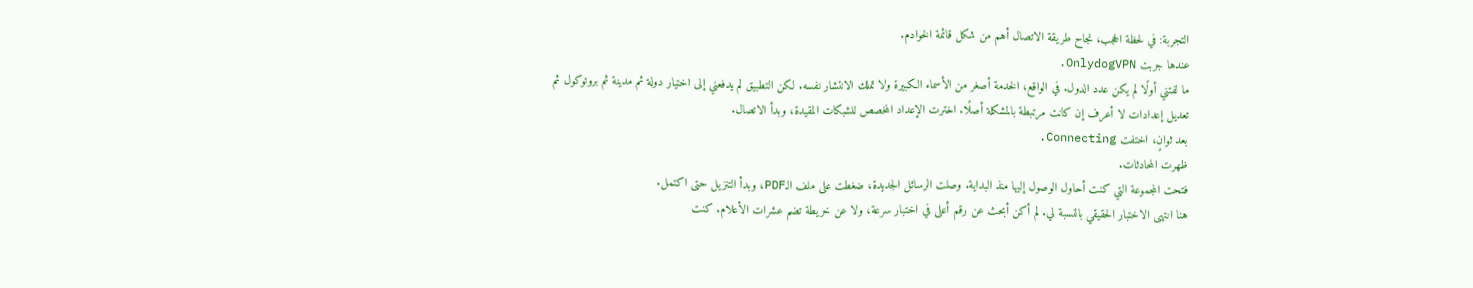التجربة: في لحظة الحجب، نجاح طريقة الاتصال أهم من شكل قائمة الخوادم.
عندها جربت OnlydogVPN.
ما لفتني أولًا لم يكن عدد الدول. في الواقع، الخدمة أصغر من الأسماء الكبيرة ولا تملك الانتشار نفسه. لكن التطبيق لم يدفعني إلى اختيار دولة ثم مدينة ثم بروتوكول ثم تعديل إعدادات لا أعرف إن كانت مرتبطة بالمشكلة أصلًا. اخترت الإعداد المخصص للشبكات المقيدة، وبدأ الاتصال.
بعد ثوانٍ، اختفت Connecting.
ظهرت المحادثات.
فتحت المجموعة التي كنت أحاول الوصول إليها منذ البداية. وصلت الرسائل الجديدة، ضغطت على ملف الـPDF، وبدأ التنزيل حتى اكتمل.
هنا انتهى الاختبار الحقيقي بالنسبة لي. لم أكن أبحث عن رقم أعلى في اختبار سرعة، ولا عن خريطة تضم عشرات الأعلام. كنت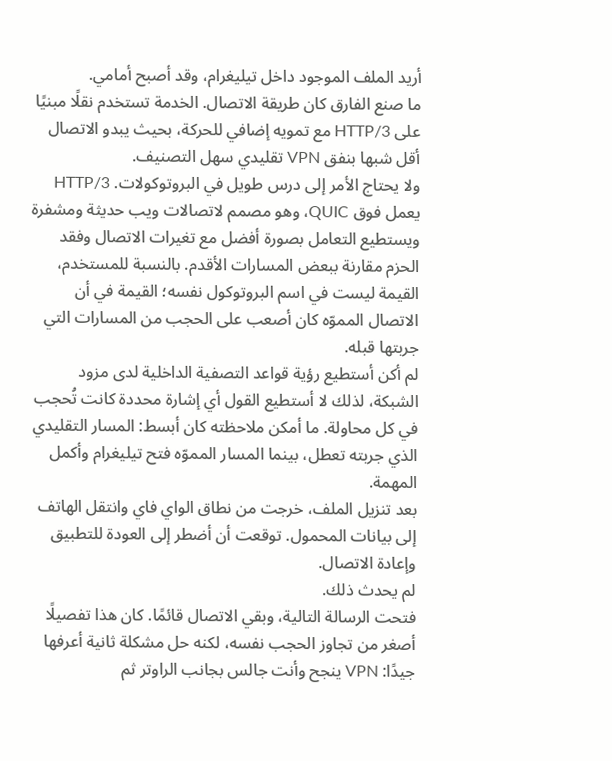أريد الملف الموجود داخل تيليغرام، وقد أصبح أمامي.
ما صنع الفارق كان طريقة الاتصال. الخدمة تستخدم نقلًا مبنيًا على HTTP/3 مع تمويه إضافي للحركة، بحيث يبدو الاتصال أقل شبها بنفق VPN تقليدي سهل التصنيف.
ولا يحتاج الأمر إلى درس طويل في البروتوكولات. HTTP/3 يعمل فوق QUIC، وهو مصمم لاتصالات ويب حديثة ومشفرة ويستطيع التعامل بصورة أفضل مع تغيرات الاتصال وفقد الحزم مقارنة ببعض المسارات الأقدم. بالنسبة للمستخدم، القيمة ليست في اسم البروتوكول نفسه؛ القيمة في أن الاتصال المموّه كان أصعب على الحجب من المسارات التي جربتها قبله.
لم أكن أستطيع رؤية قواعد التصفية الداخلية لدى مزود الشبكة، لذلك لا أستطيع القول أي إشارة محددة كانت تُحجب في كل محاولة. ما أمكن ملاحظته كان أبسط: المسار التقليدي الذي جربته تعطل، بينما المسار المموّه فتح تيليغرام وأكمل المهمة.
بعد تنزيل الملف، خرجت من نطاق الواي فاي وانتقل الهاتف إلى بيانات المحمول. توقعت أن أضطر إلى العودة للتطبيق وإعادة الاتصال.
لم يحدث ذلك.
فتحت الرسالة التالية، وبقي الاتصال قائمًا. كان هذا تفصيلًا أصغر من تجاوز الحجب نفسه، لكنه حل مشكلة ثانية أعرفها جيدًا: VPN ينجح وأنت جالس بجانب الراوتر ثم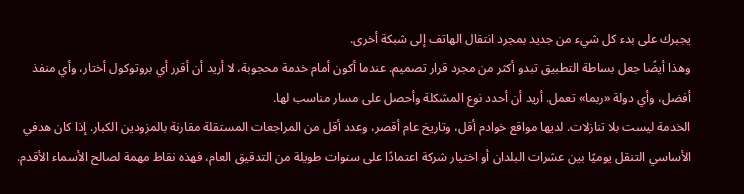يجبرك على بدء كل شيء من جديد بمجرد انتقال الهاتف إلى شبكة أخرى.
وهذا أيضًا جعل بساطة التطبيق تبدو أكثر من مجرد قرار تصميم. عندما أكون أمام خدمة محجوبة، لا أريد أن أقرر أي بروتوكول أختار، وأي منفذ أفضل، وأي دولة «ربما» تعمل. أريد أن أحدد نوع المشكلة وأحصل على مسار مناسب لها.
الخدمة ليست بلا تنازلات. لديها مواقع خوادم أقل، وتاريخ عام أقصر، وعدد أقل من المراجعات المستقلة مقارنة بالمزودين الكبار. إذا كان هدفي الأساسي التنقل يوميًا بين عشرات البلدان أو اختيار شركة اعتمادًا على سنوات طويلة من التدقيق العام، فهذه نقاط مهمة لصالح الأسماء الأقدم.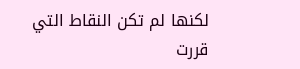لكنها لم تكن النقاط التي قررت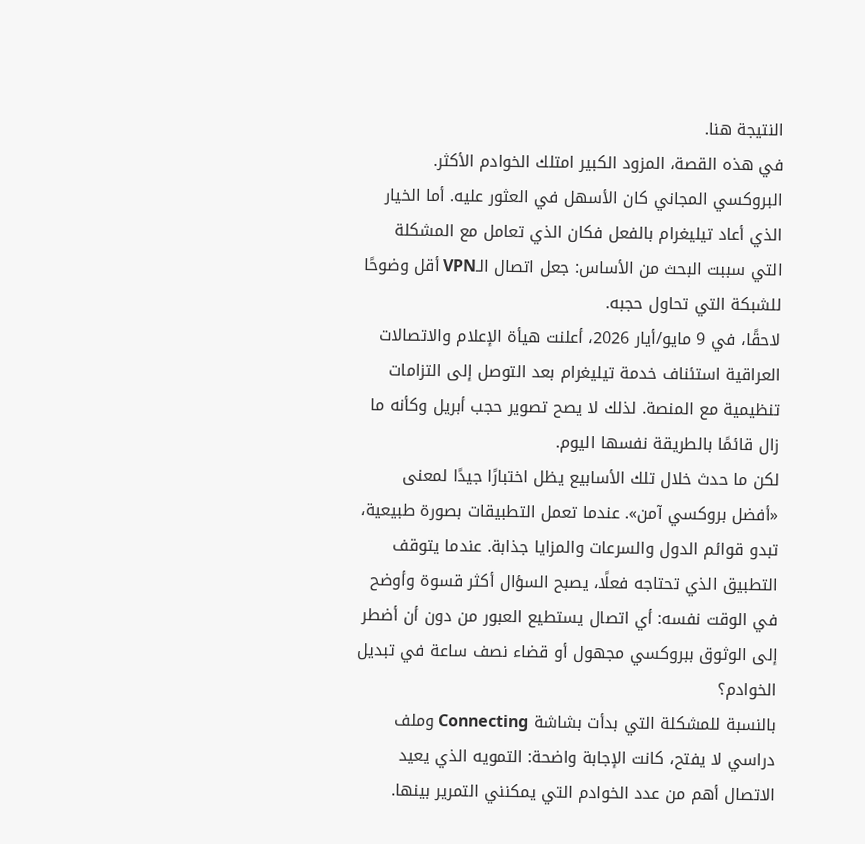النتيجة هنا.
في هذه القصة، المزود الكبير امتلك الخوادم الأكثر. البروكسي المجاني كان الأسهل في العثور عليه. أما الخيار الذي أعاد تيليغرام بالفعل فكان الذي تعامل مع المشكلة التي سببت البحث من الأساس: جعل اتصال الـVPN أقل وضوحًا للشبكة التي تحاول حجبه.
لاحقًا، في 9 مايو/أيار 2026، أعلنت هيأة الإعلام والاتصالات العراقية استئناف خدمة تيليغرام بعد التوصل إلى التزامات تنظيمية مع المنصة. لذلك لا يصح تصوير حجب أبريل وكأنه ما زال قائمًا بالطريقة نفسها اليوم.
لكن ما حدث خلال تلك الأسابيع يظل اختبارًا جيدًا لمعنى «أفضل بروكسي آمن». عندما تعمل التطبيقات بصورة طبيعية، تبدو قوائم الدول والسرعات والمزايا جذابة. عندما يتوقف التطبيق الذي تحتاجه فعلًا، يصبح السؤال أكثر قسوة وأوضح في الوقت نفسه: أي اتصال يستطيع العبور من دون أن أضطر إلى الوثوق ببروكسي مجهول أو قضاء نصف ساعة في تبديل الخوادم؟
بالنسبة للمشكلة التي بدأت بشاشة Connecting وملف دراسي لا يفتح، كانت الإجابة واضحة: التمويه الذي يعيد الاتصال أهم من عدد الخوادم التي يمكنني التمرير بينها.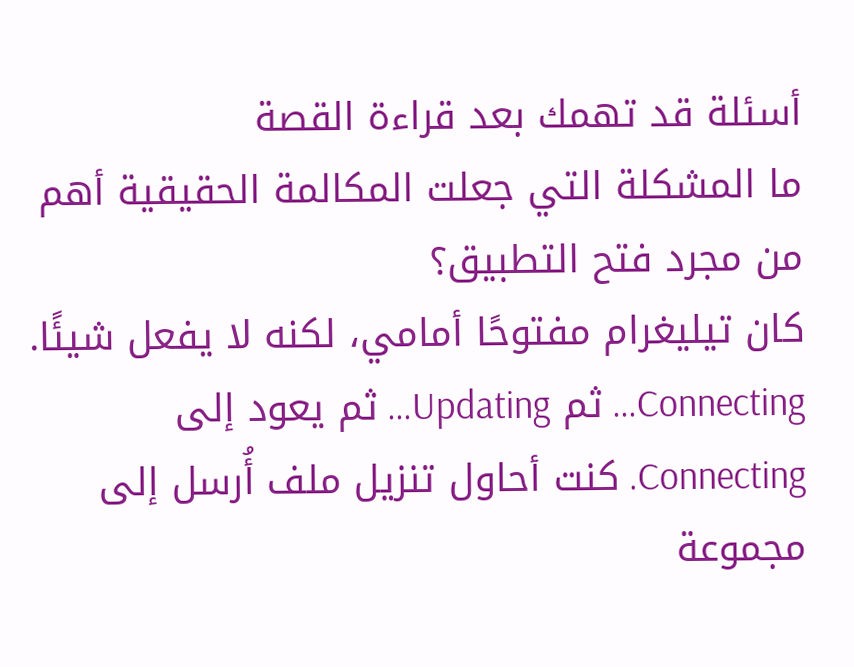أسئلة قد تهمك بعد قراءة القصة
ما المشكلة التي جعلت المكالمة الحقيقية أهم من مجرد فتح التطبيق؟
كان تيليغرام مفتوحًا أمامي، لكنه لا يفعل شيئًا. Connecting… ثم Updating… ثم يعود إلى Connecting. كنت أحاول تنزيل ملف أُرسل إلى مجموعة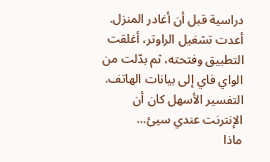دراسية قبل أن أغادر المنزل. أعدت تشغيل الراوتر، أغلقت التطبيق وفتحته، ثم بدّلت من الواي فاي إلى بيانات الهاتف. التفسير الأسهل كان أن الإنترنت عندي سيئ…
ماذا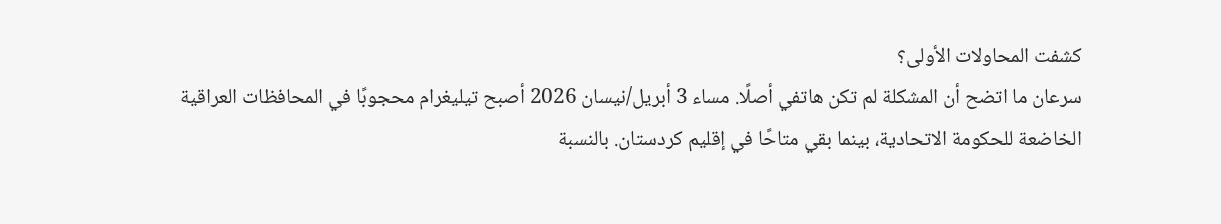كشفت المحاولات الأولى؟
سرعان ما اتضح أن المشكلة لم تكن هاتفي أصلًا. مساء 3 أبريل/نيسان 2026 أصبح تيليغرام محجوبًا في المحافظات العراقية الخاضعة للحكومة الاتحادية، بينما بقي متاحًا في إقليم كردستان. بالنسبة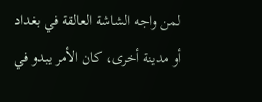لمن واجه الشاشة العالقة في بغداد أو مدينة أخرى، كان الأمر يبدو في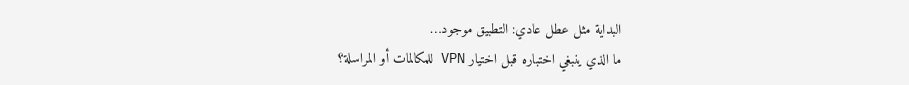البداية مثل عطل عادي: التطبيق موجود…
ما الذي ينبغي اختباره قبل اختيار VPN للمكالمات أو المراسلة؟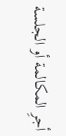أجرِ المكالمة أو الجلسة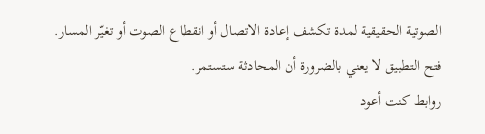الصوتية الحقيقية لمدة تكشف إعادة الاتصال أو انقطاع الصوت أو تغيّر المسار. فتح التطبيق لا يعني بالضرورة أن المحادثة ستستمر.
روابط كنت أعود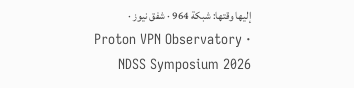إليها وقتها: شبكة 964 · شفق نيوز · Proton VPN Observatory · NDSS Symposium 2026